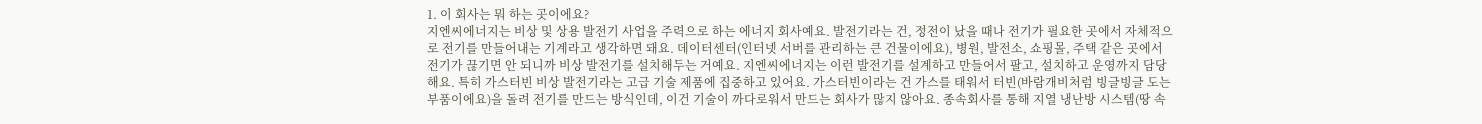1. 이 회사는 뭐 하는 곳이에요?
지엔씨에너지는 비상 및 상용 발전기 사업을 주력으로 하는 에너지 회사예요. 발전기라는 건, 정전이 났을 때나 전기가 필요한 곳에서 자체적으로 전기를 만들어내는 기계라고 생각하면 돼요. 데이터센터(인터넷 서버를 관리하는 큰 건물이에요), 병원, 발전소, 쇼핑몰, 주택 같은 곳에서 전기가 끊기면 안 되니까 비상 발전기를 설치해두는 거예요. 지엔씨에너지는 이런 발전기를 설계하고 만들어서 팔고, 설치하고 운영까지 담당해요. 특히 가스터빈 비상 발전기라는 고급 기술 제품에 집중하고 있어요. 가스터빈이라는 건 가스를 태워서 터빈(바람개비처럼 빙글빙글 도는 부품이에요)을 돌려 전기를 만드는 방식인데, 이건 기술이 까다로워서 만드는 회사가 많지 않아요. 종속회사를 통해 지열 냉난방 시스템(땅 속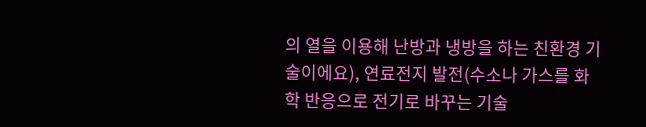의 열을 이용해 난방과 냉방을 하는 친환경 기술이에요), 연료전지 발전(수소나 가스를 화학 반응으로 전기로 바꾸는 기술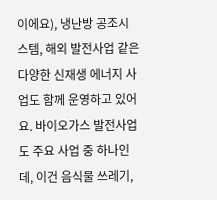이에요), 냉난방 공조시스템, 해외 발전사업 같은 다양한 신재생 에너지 사업도 함께 운영하고 있어요. 바이오가스 발전사업도 주요 사업 중 하나인데, 이건 음식물 쓰레기,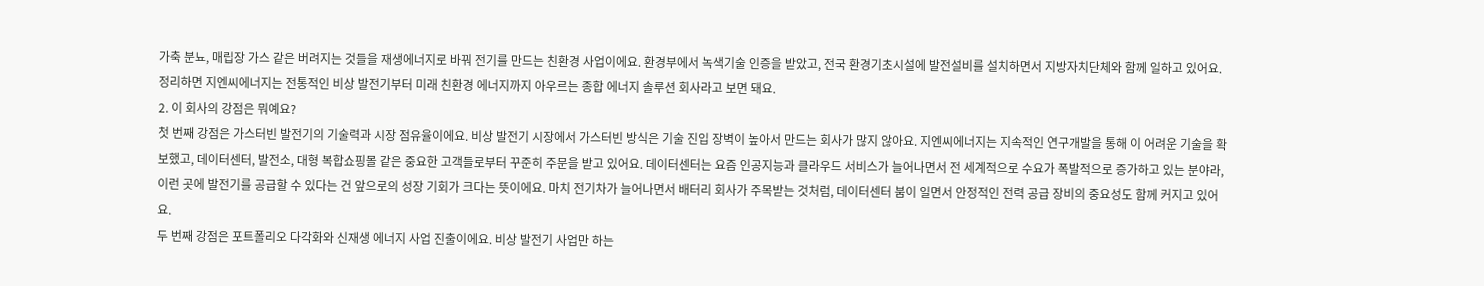가축 분뇨, 매립장 가스 같은 버려지는 것들을 재생에너지로 바꿔 전기를 만드는 친환경 사업이에요. 환경부에서 녹색기술 인증을 받았고, 전국 환경기초시설에 발전설비를 설치하면서 지방자치단체와 함께 일하고 있어요. 정리하면 지엔씨에너지는 전통적인 비상 발전기부터 미래 친환경 에너지까지 아우르는 종합 에너지 솔루션 회사라고 보면 돼요.
2. 이 회사의 강점은 뭐예요?
첫 번째 강점은 가스터빈 발전기의 기술력과 시장 점유율이에요. 비상 발전기 시장에서 가스터빈 방식은 기술 진입 장벽이 높아서 만드는 회사가 많지 않아요. 지엔씨에너지는 지속적인 연구개발을 통해 이 어려운 기술을 확보했고, 데이터센터, 발전소, 대형 복합쇼핑몰 같은 중요한 고객들로부터 꾸준히 주문을 받고 있어요. 데이터센터는 요즘 인공지능과 클라우드 서비스가 늘어나면서 전 세계적으로 수요가 폭발적으로 증가하고 있는 분야라, 이런 곳에 발전기를 공급할 수 있다는 건 앞으로의 성장 기회가 크다는 뜻이에요. 마치 전기차가 늘어나면서 배터리 회사가 주목받는 것처럼, 데이터센터 붐이 일면서 안정적인 전력 공급 장비의 중요성도 함께 커지고 있어요.
두 번째 강점은 포트폴리오 다각화와 신재생 에너지 사업 진출이에요. 비상 발전기 사업만 하는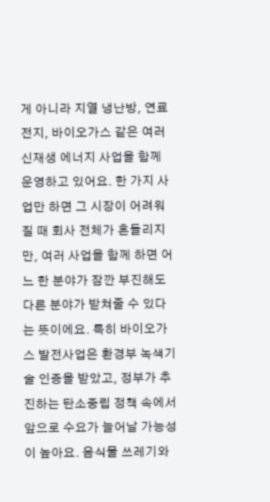게 아니라 지열 냉난방, 연료전지, 바이오가스 같은 여러 신재생 에너지 사업을 함께 운영하고 있어요. 한 가지 사업만 하면 그 시장이 어려워질 때 회사 전체가 흔들리지만, 여러 사업을 함께 하면 어느 한 분야가 잠깐 부진해도 다른 분야가 받쳐줄 수 있다는 뜻이에요. 특히 바이오가스 발전사업은 환경부 녹색기술 인증을 받았고, 정부가 추진하는 탄소중립 정책 속에서 앞으로 수요가 늘어날 가능성이 높아요. 음식물 쓰레기와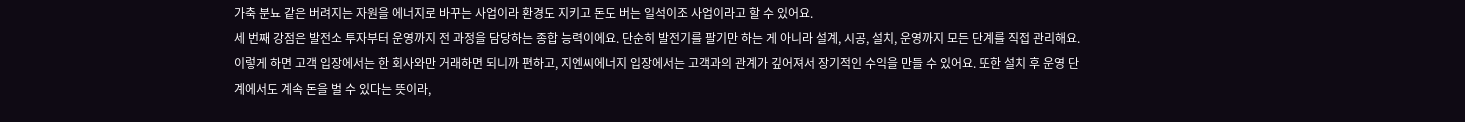가축 분뇨 같은 버려지는 자원을 에너지로 바꾸는 사업이라 환경도 지키고 돈도 버는 일석이조 사업이라고 할 수 있어요.
세 번째 강점은 발전소 투자부터 운영까지 전 과정을 담당하는 종합 능력이에요. 단순히 발전기를 팔기만 하는 게 아니라 설계, 시공, 설치, 운영까지 모든 단계를 직접 관리해요. 이렇게 하면 고객 입장에서는 한 회사와만 거래하면 되니까 편하고, 지엔씨에너지 입장에서는 고객과의 관계가 깊어져서 장기적인 수익을 만들 수 있어요. 또한 설치 후 운영 단계에서도 계속 돈을 벌 수 있다는 뜻이라,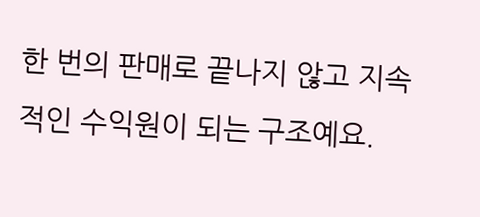한 번의 판매로 끝나지 않고 지속적인 수익원이 되는 구조예요.